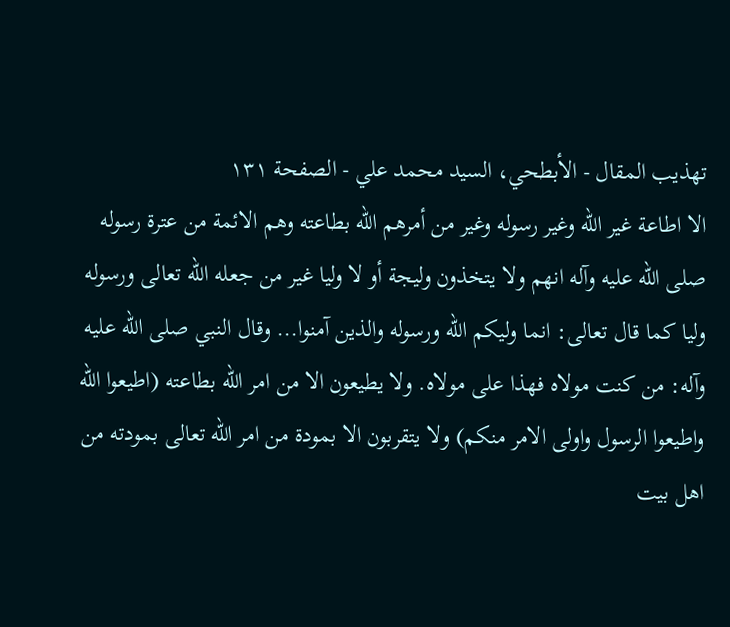تهذيب المقال - الأبطحي، السيد محمد علي - الصفحة ١٣١
الا اطاعة غير الله وغير رسوله وغير من أمرهم الله بطاعته وهم الائمة من عترة رسوله صلى الله عليه وآله انهم ولا يتخذون وليجة أو لا وليا غير من جعله الله تعالى ورسوله وليا كما قال تعالى: انما وليكم الله ورسوله والذين آمنوا... وقال النبي صلى الله عليه وآله: من كنت مولاه فهذا على مولاه. ولا يطيعون الا من امر الله بطاعته (اطيعوا الله واطيعوا الرسول واولى الامر منكم) ولا يتقربون الا بمودة من امر الله تعالى بمودته من اهل بيت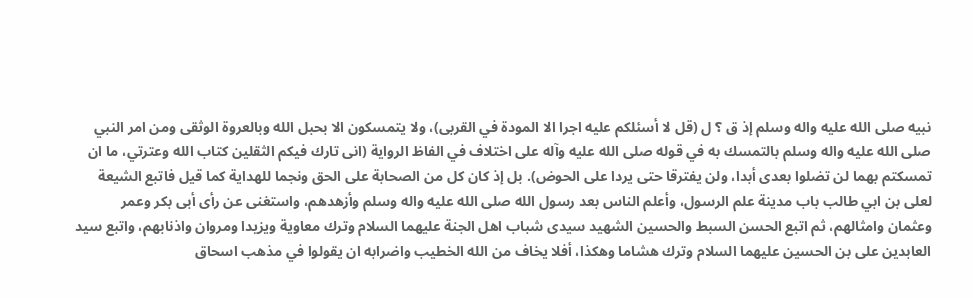نبيه صلى الله عليه واله وسلم إذ ق ؟ ل (قل لا أسئلكم عليه اجرا الا المودة في القربى)، ولا يتمسكون الا بحبل الله وبالعروة الوثقى ومن امر النبي صلى الله عليه واله وسلم بالتمسك به في قوله صلى الله عليه وآله على اختلاف في الفاظ الرواية (انى تارك فيكم الثقلين كتاب الله وعترتي، ما ان تمسكتم بهما لن تضلوا بعدى أبدا، ولن يفترقا حتى يردا على الحوض). بل إذ كان كل من الصحابة على الحق ونجما للهداية كما قيل فاتبع الشيعة لعلى بن ابي طالب باب مدينة علم الرسول، وأعلم الناس بعد رسول الله صلى الله عليه واله وسلم وأزهدهم، واستغنى عن رأى أبى بكر وعمر وعثمان وامثالهم، ثم اتبع الحسن السبط والحسين الشهيد سيدى شباب اهل الجنة عليهما السلام وترك معاوية ويزيدا ومروان واذنابهم، واتبع سيد العابدين على بن الحسين عليهما السلام وترك هشاما وهكذا، أفلا يخاف من الله الخطيب واضرابه ان يقولوا في مذهب اسحاق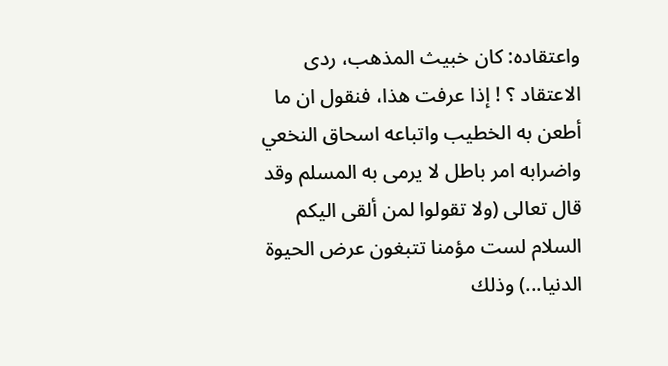واعتقاده: كان خبيث المذهب، ردى الاعتقاد ؟ ! إذا عرفت هذا، فنقول ان ما أطعن به الخطيب واتباعه اسحاق النخعي واضرابه امر باطل لا يرمى به المسلم وقد قال تعالى (ولا تقولوا لمن ألقى اليكم السلام لست مؤمنا تتبغون عرض الحيوة الدنيا...) وذلك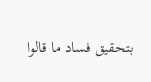بتحقيق فساد ما قالوا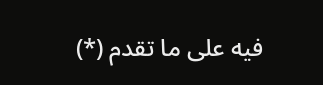فيه على ما تقدم (*)